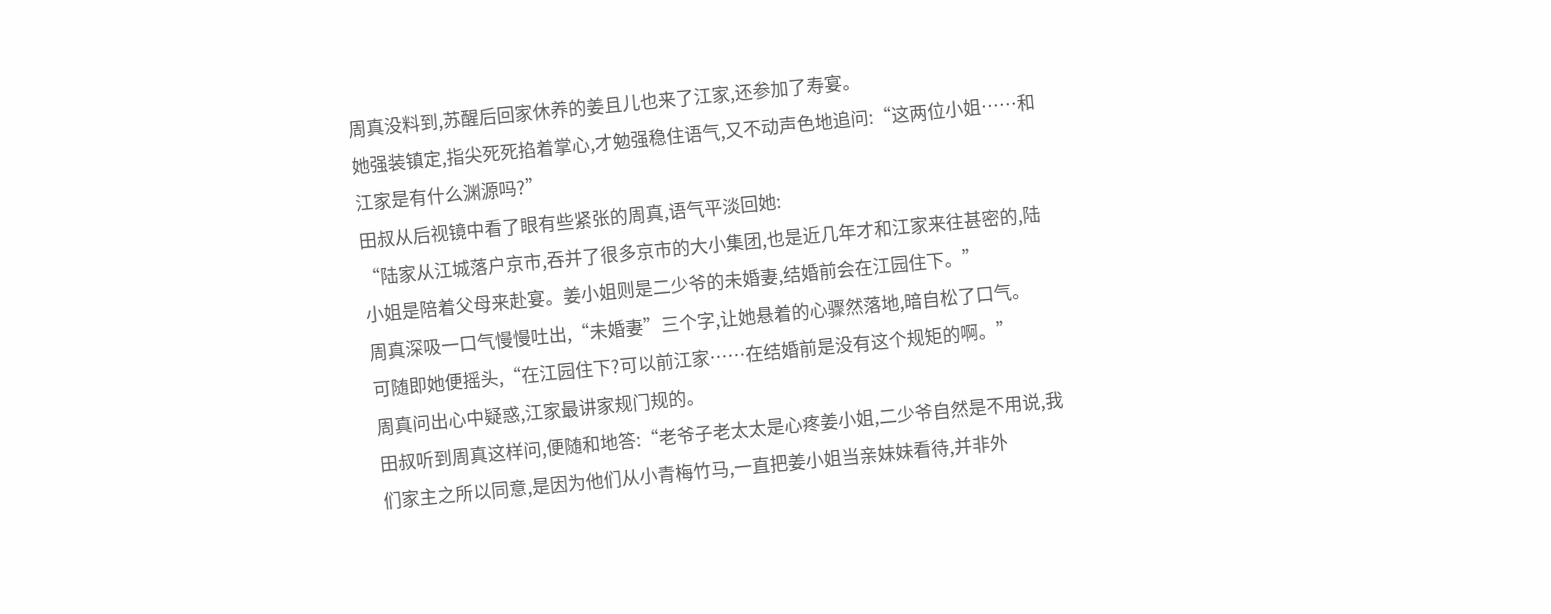周真没料到,苏醒后回家休养的姜且儿也来了江家,还参加了寿宴。
她强装镇定,指尖死死掐着掌心,才勉强稳住语气,又不动声色地追问:“这两位小姐……和江家是有什么渊源吗?”
田叔从后视镜中看了眼有些紧张的周真,语气平淡回她:
“陆家从江城落户京市,吞并了很多京市的大小集团,也是近几年才和江家来往甚密的,陆小姐是陪着父母来赴宴。姜小姐则是二少爷的未婚妻,结婚前会在江园住下。”
周真深吸一口气慢慢吐出,“未婚妻”三个字,让她悬着的心骤然落地,暗自松了口气。
可随即她便摇头,“在江园住下?可以前江家……在结婚前是没有这个规矩的啊。”
周真问出心中疑惑,江家最讲家规门规的。
田叔听到周真这样问,便随和地答:“老爷子老太太是心疼姜小姐,二少爷自然是不用说,我们家主之所以同意,是因为他们从小青梅竹马,一直把姜小姐当亲妹妹看待,并非外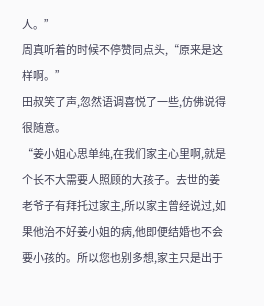人。”
周真听着的时候不停赞同点头,“原来是这样啊。”
田叔笑了声,忽然语调喜悦了一些,仿佛说得很随意。
“姜小姐心思单纯,在我们家主心里啊,就是个长不大需要人照顾的大孩子。去世的姜老爷子有拜托过家主,所以家主曾经说过,如果他治不好姜小姐的病,他即便结婚也不会要小孩的。所以您也别多想,家主只是出于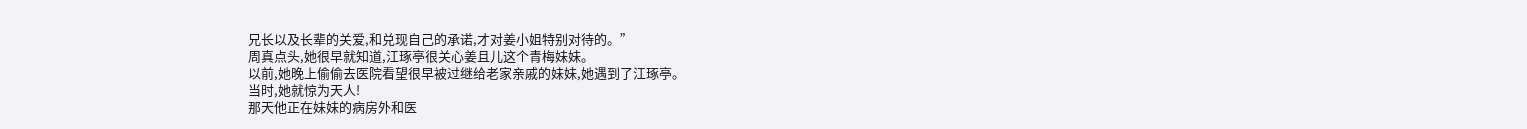兄长以及长辈的关爱,和兑现自己的承诺,才对姜小姐特别对待的。”
周真点头,她很早就知道,江琢亭很关心姜且儿这个青梅妹妹。
以前,她晚上偷偷去医院看望很早被过继给老家亲戚的妹妹,她遇到了江琢亭。
当时,她就惊为天人!
那天他正在妹妹的病房外和医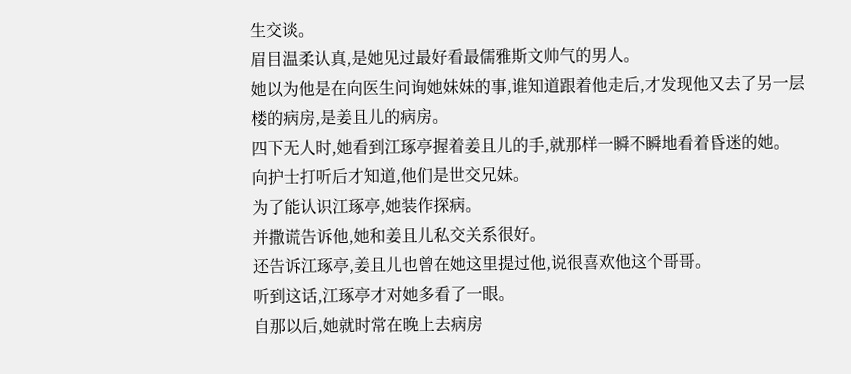生交谈。
眉目温柔认真,是她见过最好看最儒雅斯文帅气的男人。
她以为他是在向医生问询她妹妹的事,谁知道跟着他走后,才发现他又去了另一层楼的病房,是姜且儿的病房。
四下无人时,她看到江琢亭握着姜且儿的手,就那样一瞬不瞬地看着昏迷的她。
向护士打听后才知道,他们是世交兄妹。
为了能认识江琢亭,她装作探病。
并撒谎告诉他,她和姜且儿私交关系很好。
还告诉江琢亭,姜且儿也曾在她这里提过他,说很喜欢他这个哥哥。
听到这话,江琢亭才对她多看了一眼。
自那以后,她就时常在晚上去病房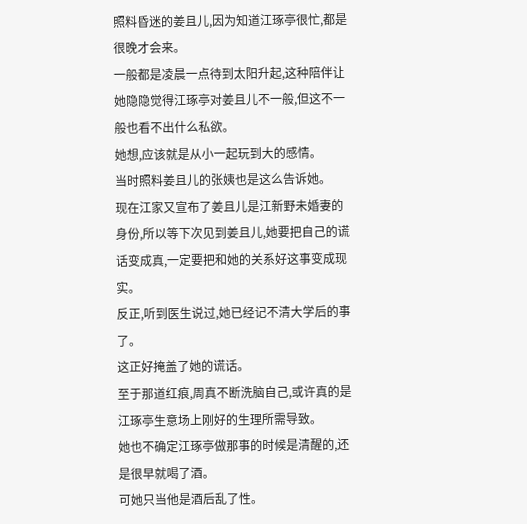照料昏迷的姜且儿,因为知道江琢亭很忙,都是很晚才会来。
一般都是凌晨一点待到太阳升起,这种陪伴让她隐隐觉得江琢亭对姜且儿不一般,但这不一般也看不出什么私欲。
她想,应该就是从小一起玩到大的感情。
当时照料姜且儿的张姨也是这么告诉她。
现在江家又宣布了姜且儿是江新野未婚妻的身份,所以等下次见到姜且儿,她要把自己的谎话变成真,一定要把和她的关系好这事变成现实。
反正,听到医生说过,她已经记不清大学后的事了。
这正好掩盖了她的谎话。
至于那道红痕,周真不断洗脑自己,或许真的是江琢亭生意场上刚好的生理所需导致。
她也不确定江琢亭做那事的时候是清醒的,还是很早就喝了酒。
可她只当他是酒后乱了性。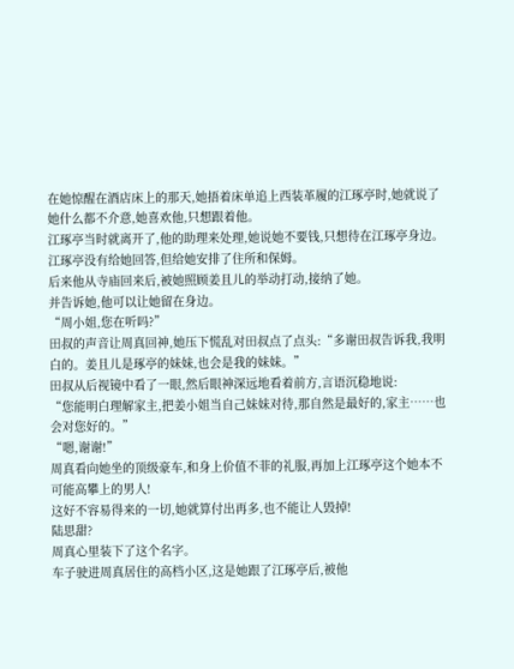在她惊醒在酒店床上的那天,她捂着床单追上西装革履的江琢亭时,她就说了她什么都不介意,她喜欢他,只想跟着他。
江琢亭当时就离开了,他的助理来处理,她说她不要钱,只想待在江琢亭身边。
江琢亭没有给她回答,但给她安排了住所和保姆。
后来他从寺庙回来后,被她照顾姜且儿的举动打动,接纳了她。
并告诉她,他可以让她留在身边。
“周小姐,您在听吗?”
田叔的声音让周真回神,她压下慌乱对田叔点了点头:“多谢田叔告诉我,我明白的。姜且儿是琢亭的妹妹,也会是我的妹妹。”
田叔从后视镜中看了一眼,然后眼神深远地看着前方,言语沉稳地说:
“您能明白理解家主,把姜小姐当自己妹妹对待,那自然是最好的,家主……也会对您好的。”
“嗯,谢谢!”
周真看向她坐的顶级豪车,和身上价值不菲的礼服,再加上江琢亭这个她本不可能高攀上的男人!
这好不容易得来的一切,她就算付出再多,也不能让人毁掉!
陆思甜?
周真心里装下了这个名字。
车子驶进周真居住的高档小区,这是她跟了江琢亭后,被他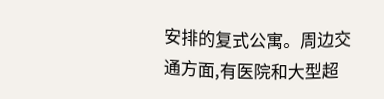安排的复式公寓。周边交通方面,有医院和大型超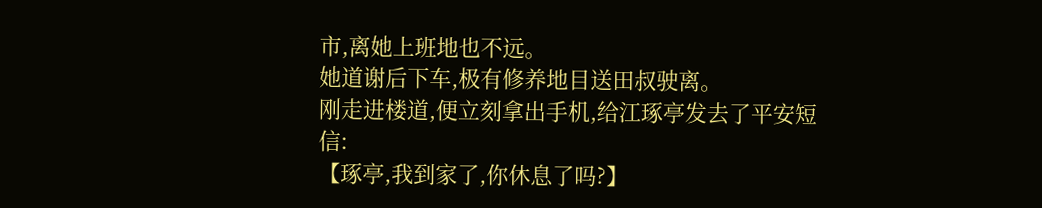市,离她上班地也不远。
她道谢后下车,极有修养地目送田叔驶离。
刚走进楼道,便立刻拿出手机,给江琢亭发去了平安短信:
【琢亭,我到家了,你休息了吗?】